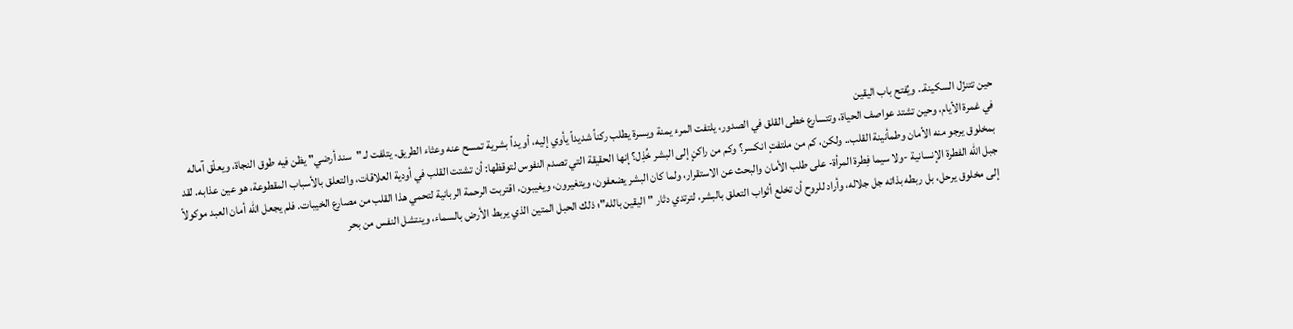حين تتنزّل السكينة.. ويُفتح باب اليقين
في غمرة الأيام، وحين تشتد عواصف الحياة، وتتسارع خطى القلق في الصدور، يلتفت المرء يمنة ويسرة يطلب ركناً شديداً يأوي إليه، أو يداً بشرية تمسح عنه وعثاء الطريق. يتلفت لـ "سند أرضي" يظن فيه طوق النجاة، ويعلّق آماله بمخلوق يرجو منه الأمان وطمأنينة القلب.. ولكن، كم من ملتفتٍ انكسر؟ وكم من راكنٍ إلى البشر خُذِل؟ إنها الحقيقة التي تصدم النفوس لتوقظها: أن تشتت القلب في أودية العلاقات، والتعلق بالأسباب المقطوعة، هو عين عذابه. لقد جبل الله الفطرة الإنسانية -ولا سيما فِطرة المرأة- على طلب الأمان والبحث عن الاستقرار، ولما كان البشر يضعفون، ويتغيرون، ويغيبون، اقتربت الرحمة الربانية لتحمي هذا القلب من مصارع الخيبات. فلم يجعل الله أمان العبد موكولاً إلى مخلوق يرحل، بل ربطه بذاته جل جلاله، وأراد للروح أن تخلع أثواب التعلق بالبشر، لترتدي دثار "اليقين بالله"؛ ذلك الحبل المتين الذي يربط الأرض بالسماء، وينتشل النفس من بحر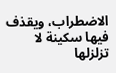الاضطراب، ويقذف فيها سكينة لا تزلزلها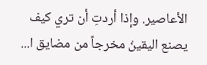الأعاصير. وإذا أردتِ أن تري كيف يصنع اليقينُ مخرجاً من مضايق ا...